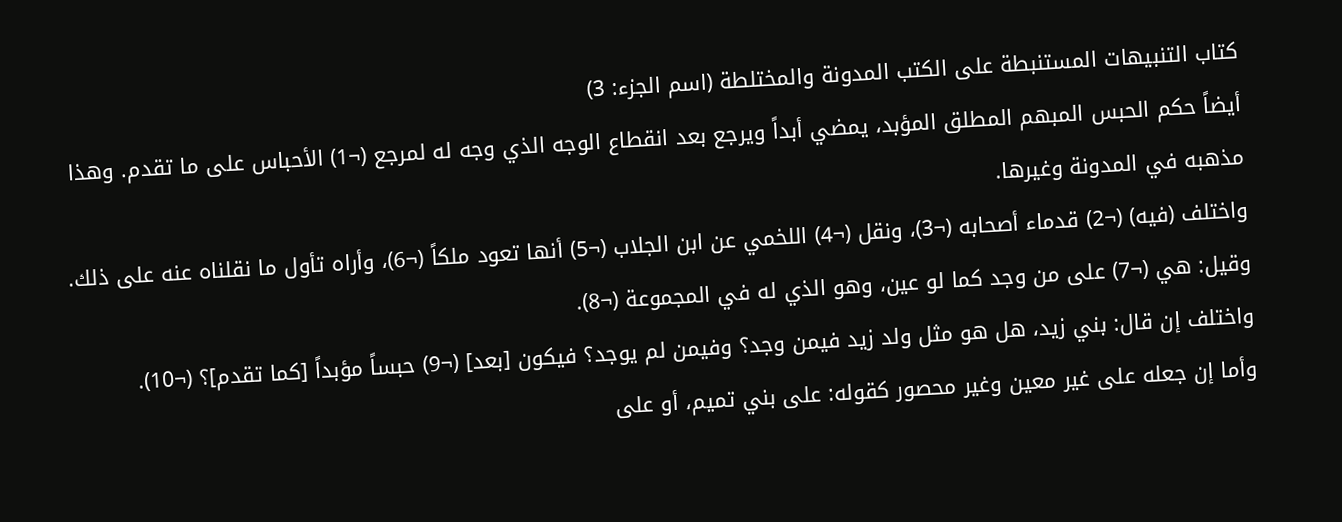كتاب التنبيهات المستنبطة على الكتب المدونة والمختلطة (اسم الجزء: 3)
أيضاً حكم الحبس المبهم المطلق المؤبد، يمضي أبداً ويرجع بعد انقطاع الوجه الذي وجه له لمرجع (¬1) الأحباس على ما تقدم. وهذا مذهبه في المدونة وغيرها.
واختلف (فيه) (¬2) قدماء أصحابه (¬3)، ونقل (¬4) اللخمي عن ابن الجلاب (¬5) أنها تعود ملكاً (¬6)، وأراه تأول ما نقلناه عنه على ذلك.
وقيل: هي (¬7) على من وجد كما لو عين، وهو الذي له في المجموعة (¬8).
واختلف إن قال: بني زيد، هل هو مثل ولد زيد فيمن وجد؟ وفيمن لم يوجد؟ فيكون [بعد] (¬9) حبساً مؤبداً [كما تقدم]؟ (¬10).
وأما إن جعله على غير معين وغير محصور كقوله: على بني تميم، أو على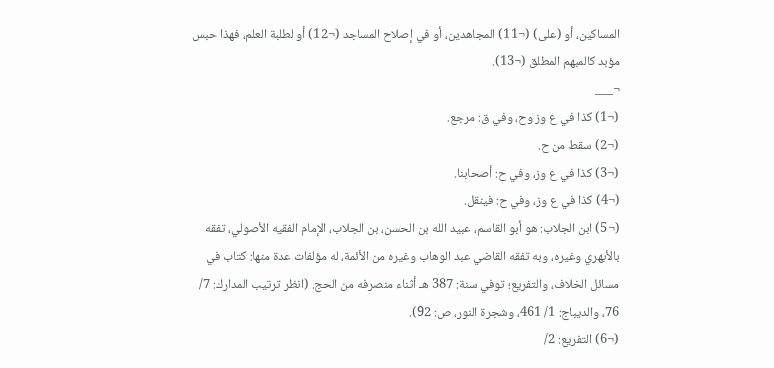المساكين، أو (على) (¬11) المجاهدين، أو في إصلاح المساجد (¬12) أو لطلبة العلم، فهذا حبس مؤبد كالمبهم المطلق (¬13).
¬___
(¬1) كذا في ع وز وح، وفي ق: مرجع.
(¬2) سقط من ح.
(¬3) كذا في ع وز، وفي ح: أصحابنا.
(¬4) كذا في ع وز، وفي ح: فينقل.
(¬5) ابن الجلاب: هو أبو القاسم، عبيد الله بن الحسن، بن الجلاب، الإمام الفقيه الأصولي، تفقه بالأبهري وغيره، وبه تفقه القاضي عبد الوهاب وغيره من الأئمة، له مؤلفات عدة منها: كتاب في مسائل الخلاف، والتفريع؛ توفي سنة: 387 هـ أثناء منصرفه من الحج. (انظر ترتيب المدارك: 7/ 76، والديباج: 1/ 461، وشجرة النور، ص: 92).
(¬6) التفريع: 2/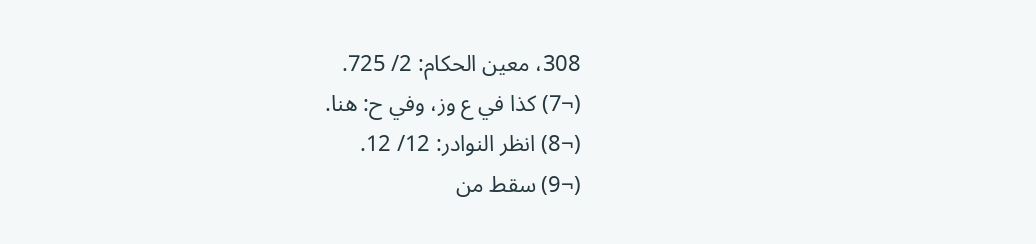308، معين الحكام: 2/ 725.
(¬7) كذا في ع وز، وفي ح: هنا.
(¬8) انظر النوادر: 12/ 12.
(¬9) سقط من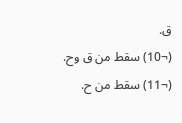ق.
(¬10) سقط من ق وح.
(¬11) سقط من ح.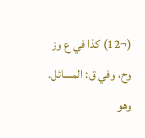(¬12) كذا في ع وز وح، وفي ق: المسائل. وهو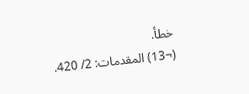خطأ.
(¬13) المقدمات: 2/ 420.